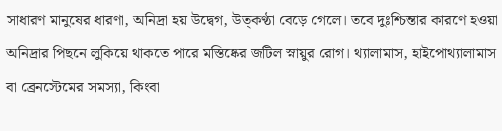সাধারণ মানুষের ধারণা, অনিদ্রা হয় উদ্বেগ, উত্কণ্ঠা বেড়ে গেলে। তবে দুঃশ্চিন্তার কারণে হওয়া অনিদ্রার পিছনে লুকিয়ে থাকতে পারে মস্তিষ্কের জটিল স্নায়ুর রোগ। থ্যালামাস, হাইপোথ্যালামাস বা ব্রেনস্টেমের সমস্যা, কিংবা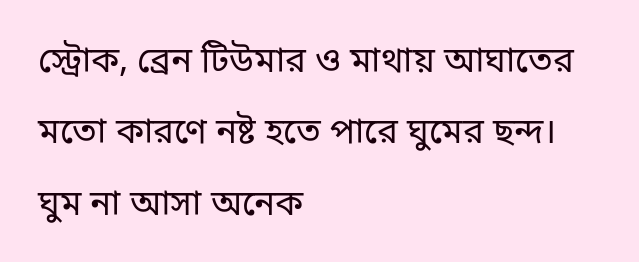স্ট্রোক, ব্রেন টিউমার ও মাথায় আঘাতের মতো কারণে নষ্ট হতে পারে ঘুমের ছন্দ। ঘুম না আসা অনেক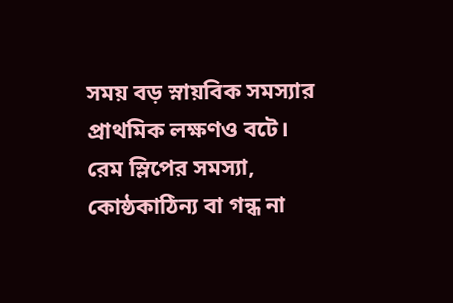সময় বড় স্নায়বিক সমস্যার প্রাথমিক লক্ষণও বটে।
রেম স্লিপের সমস্যা, কোষ্ঠকাঠিন্য বা গন্ধ না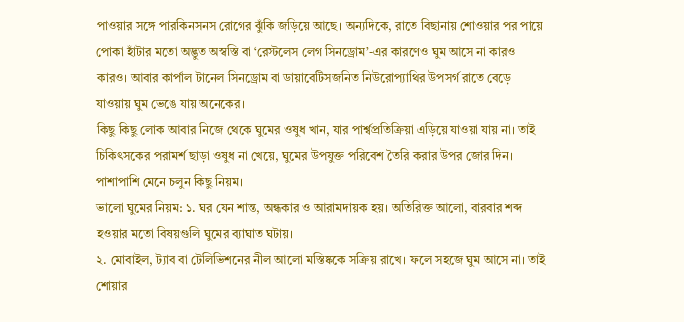পাওয়ার সঙ্গে পারকিনসনস রোগের ঝুঁকি জড়িয়ে আছে। অন্যদিকে, রাতে বিছানায় শোওয়ার পর পায়ে পোকা হাঁটার মতো অদ্ভুত অস্বস্তি বা ‘রেস্টলেস লেগ সিনড্রোম’-এর কারণেও ঘুম আসে না কারও কারও। আবার কার্পাল টানেল সিনড্রোম বা ডায়াবেটিসজনিত নিউরোপ্যাথির উপসর্গ রাতে বেড়ে যাওয়ায় ঘুম ভেঙে যায় অনেকের।
কিছু কিছু লোক আবার নিজে থেকে ঘুমের ওষুধ খান, যার পার্শ্বপ্রতিক্রিয়া এড়িয়ে যাওয়া যায় না। তাই চিকিৎসকের পরামর্শ ছাড়া ওষুধ না খেয়ে, ঘুমের উপযুক্ত পরিবেশ তৈরি করার উপর জোর দিন। পাশাপাশি মেনে চলুন কিছু নিয়ম।
ভালো ঘুমের নিয়ম: ১. ঘর যেন শান্ত, অন্ধকার ও আরামদায়ক হয়। অতিরিক্ত আলো, বারবার শব্দ হওয়ার মতো বিষয়গুলি ঘুমের ব্যাঘাত ঘটায়।
২. মোবাইল, ট্যাব বা টেলিভিশনের নীল আলো মস্তিষ্ককে সক্রিয় রাখে। ফলে সহজে ঘুম আসে না। তাই শোয়ার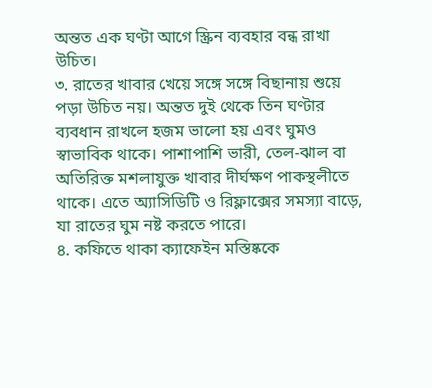অন্তত এক ঘণ্টা আগে স্ক্রিন ব্যবহার বন্ধ রাখা উচিত।
৩. রাতের খাবার খেয়ে সঙ্গে সঙ্গে বিছানায় শুয়ে পড়া উচিত নয়। অন্তত দুই থেকে তিন ঘণ্টার ব্যবধান রাখলে হজম ভালো হয় এবং ঘুমও স্বাভাবিক থাকে। পাশাপাশি ভারী, তেল-ঝাল বা অতিরিক্ত মশলাযুক্ত খাবার দীর্ঘক্ষণ পাকস্থলীতে থাকে। এতে অ্যাসিডিটি ও রিফ্লাক্সের সমস্যা বাড়ে, যা রাতের ঘুম নষ্ট করতে পারে।
৪. কফিতে থাকা ক্যাফেইন মস্তিষ্ককে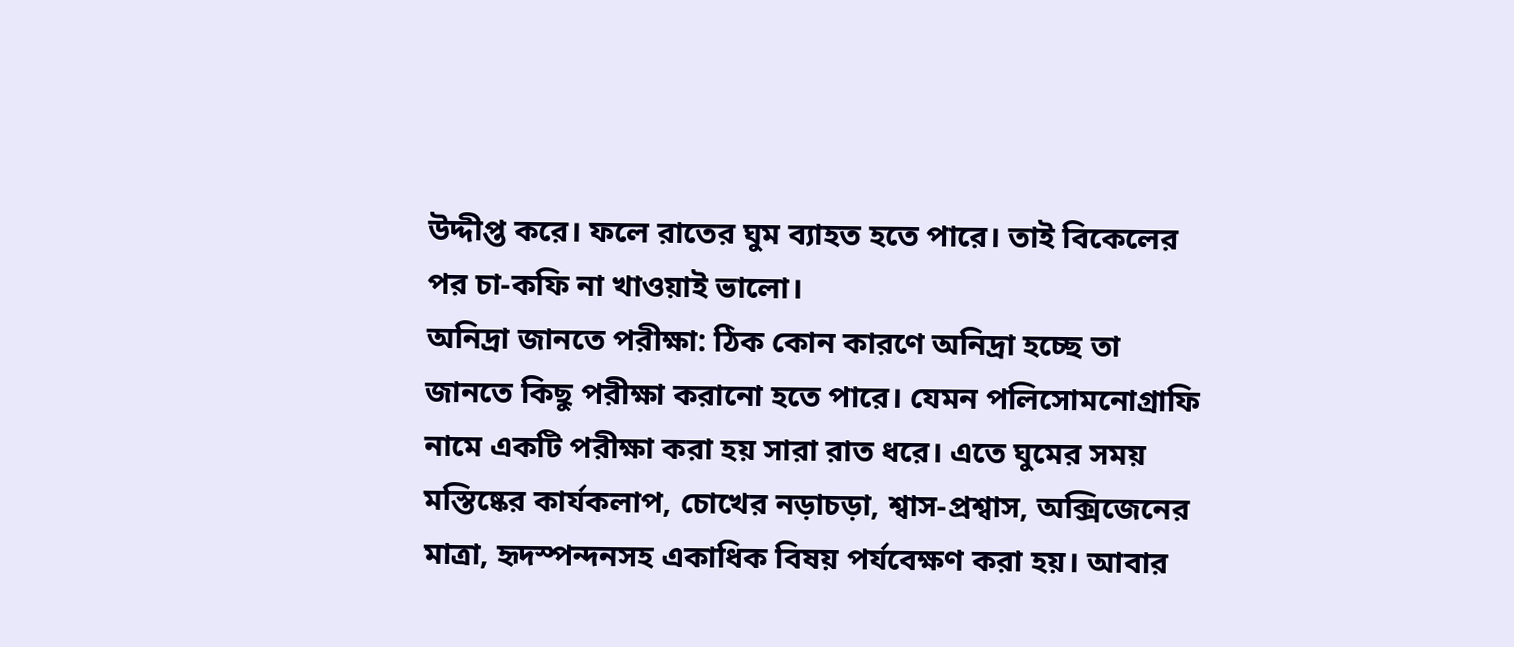উদ্দীপ্ত করে। ফলে রাতের ঘুম ব্যাহত হতে পারে। তাই বিকেলের পর চা-কফি না খাওয়াই ভালো।
অনিদ্রা জানতে পরীক্ষা: ঠিক কোন কারণে অনিদ্রা হচ্ছে তা জানতে কিছু পরীক্ষা করানো হতে পারে। যেমন পলিসোমনোগ্রাফি নামে একটি পরীক্ষা করা হয় সারা রাত ধরে। এতে ঘুমের সময় মস্তিষ্কের কার্যকলাপ, চোখের নড়াচড়া, শ্বাস-প্রশ্বাস, অক্সিজেনের মাত্রা, হৃদস্পন্দনসহ একাধিক বিষয় পর্যবেক্ষণ করা হয়। আবার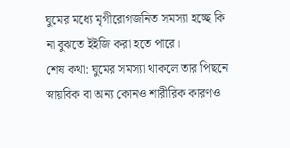ঘুমের মধ্যে মৃগীরোগজনিত সমস্যা হচ্ছে কি না বুঝতে ইইজি করা হতে পারে।
শেষ কথা: ঘুমের সমস্যা থাকলে তার পিছনে স্নায়বিক বা অন্য কোনও শারীরিক কারণও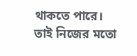থাকতে পারে। তাই নিজের মতো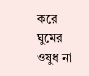করে ঘুমের ওষুধ না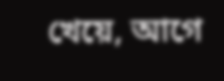খেয়ে, আগে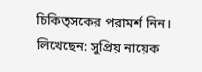চিকিত্সকের পরামর্শ নিন।
লিখেছেন: সুপ্রিয় নায়েক